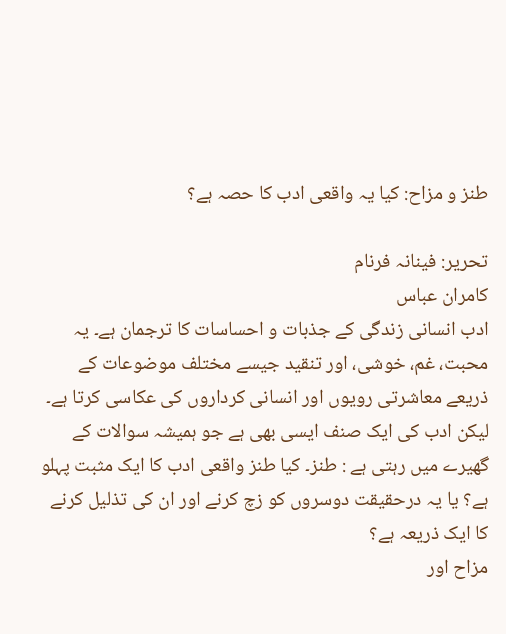طنز و مزاح: کیا یہ واقعی ادب کا حصہ ہے؟

تحریر: فینانہ فرنام
کامران عباس
ادب انسانی زندگی کے جذبات و احساسات کا ترجمان ہے۔ یہ محبت، غم، خوشی، اور تنقید جیسے مختلف موضوعات کے ذریعے معاشرتی رویوں اور انسانی کرداروں کی عکاسی کرتا ہے۔ لیکن ادب کی ایک صنف ایسی بھی ہے جو ہمیشہ سوالات کے گھیرے میں رہتی ہے : طنز۔ کیا طنز واقعی ادب کا ایک مثبت پہلو ہے؟ یا یہ درحقیقت دوسروں کو زچ کرنے اور ان کی تذلیل کرنے کا ایک ذریعہ ہے؟
مزاح اور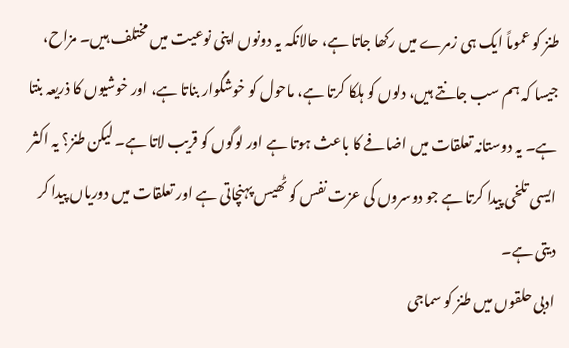طنز کو عموماً ایک ہی زمرے میں رکھا جاتا ہے، حالانکہ یہ دونوں اپنی نوعیت میں مختلف ہیں۔ مزاح، جیسا کہ ہم سب جانتے ہیں، دلوں کو ہلکا کرتا ہے، ماحول کو خوشگوار بناتا ہے، اور خوشیوں کا ذریعہ بنتا ہے۔ یہ دوستانہ تعلقات میں اضافے کا باعث ہوتا ہے اور لوگوں کو قریب لاتا ہے۔ لیکن طنز؟ یہ اکثر ایسی تلخی پیدا کرتا ہے جو دوسروں کی عزت نفس کو ٹھیس پہنچاتی ہے اور تعلقات میں دوریاں پیدا کر دیتی ہے۔
ادبی حلقوں میں طنز کو سماجی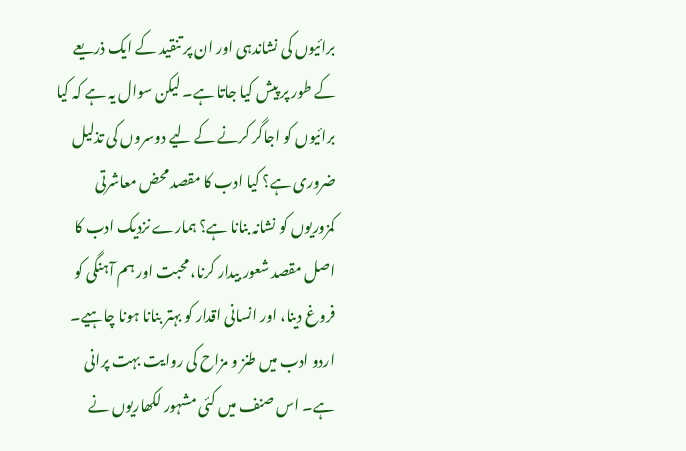برائیوں کی نشاندہی اور ان پر تنقید کے ایک ذریعے کے طور پر پیش کیا جاتا ہے۔ لیکن سوال یہ ہے کہ کیا برائیوں کو اجاگر کرنے کے لیے دوسروں کی تذلیل ضروری ہے؟ کیا ادب کا مقصد محض معاشرتی کمزوریوں کو نشانہ بنانا ہے؟ ہمارے نزدیک ادب کا اصل مقصد شعور بیدار کرنا، محبت اور ہم آہنگی کو فروغ دینا، اور انسانی اقدار کو بہتر بنانا ہونا چاہیے۔
اردو ادب میں طنز و مزاح کی روایت بہت پرانی ہے۔ اس صنف میں کئی مشہور لکھاریوں نے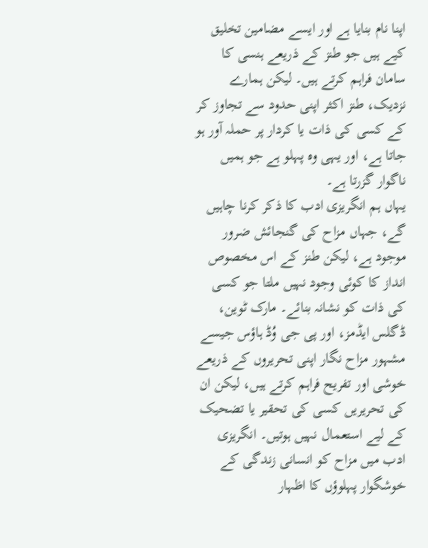اپنا نام بنایا ہے اور ایسے مضامین تخلیق کیے ہیں جو طنز کے ذریعے ہنسی کا سامان فراہم کرتے ہیں۔ لیکن ہمارے نزدیک، طنز اکثر اپنی حدود سے تجاوز کر کے کسی کی ذات یا کردار پر حملہ آور ہو جاتا ہے، اور یہی وہ پہلو ہے جو ہمیں ناگوار گزرتا ہے۔
یہاں ہم انگریزی ادب کا ذکر کرنا چاہیں گے، جہاں مزاح کی گنجائش ضرور موجود ہے، لیکن طنز کے اس مخصوص انداز کا کوئی وجود نہیں ملتا جو کسی کی ذات کو نشانہ بنائے۔ مارک ٹوین، ڈگلس ایڈمز، اور پی جی وُڈ ہاؤس جیسے مشہور مزاح نگار اپنی تحریروں کے ذریعے خوشی اور تفریح فراہم کرتے ہیں، لیکن ان کی تحریریں کسی کی تحقیر یا تضحیک کے لیے استعمال نہیں ہوتیں۔ انگریزی ادب میں مزاح کو انسانی زندگی کے خوشگوار پہلوؤں کا اظہار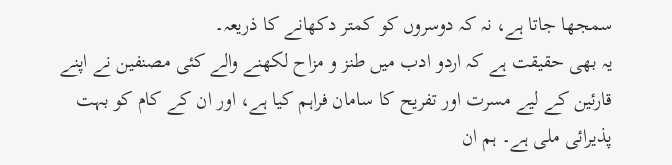سمجھا جاتا ہے، نہ کہ دوسروں کو کمتر دکھانے کا ذریعہ۔
یہ بھی حقیقت ہے کہ اردو ادب میں طنز و مزاح لکھنے والے کئی مصنفین نے اپنے قارئین کے لیے مسرت اور تفریح کا سامان فراہم کیا ہے، اور ان کے کام کو بہت پذیرائی ملی ہے۔ ہم ان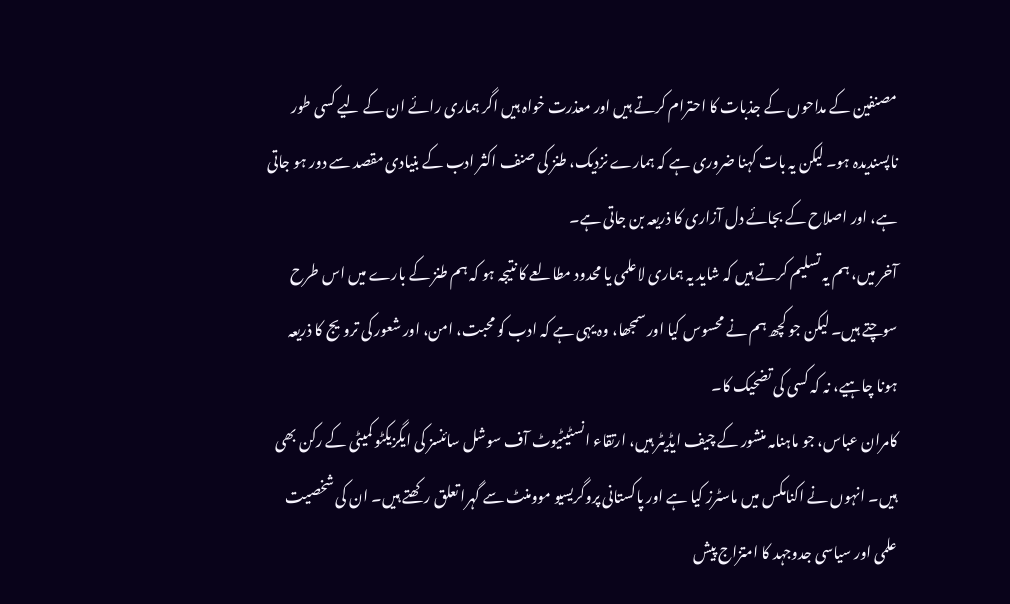مصنفین کے مداحوں کے جذبات کا احترام کرتے ہیں اور معذرت خواہ ہیں اگر ہماری رائے ان کے لیے کسی طور ناپسندیدہ ہو۔ لیکن یہ بات کہنا ضروری ہے کہ ہمارے نزدیک، طنز کی صنف اکثر ادب کے بنیادی مقصد سے دور ہو جاتی ہے، اور اصلاح کے بجائے دل آزاری کا ذریعہ بن جاتی ہے۔
آخر میں، ہم یہ تسلیم کرتے ہیں کہ شاید یہ ہماری لاعلمی یا محدود مطالعے کا نتیجہ ہو کہ ہم طنز کے بارے میں اس طرح سوچتے ہیں۔ لیکن جو کچھ ہم نے محسوس کیا اور سمجھا، وہ یہی ہے کہ ادب کو محبت، امن، اور شعور کی ترویج کا ذریعہ ہونا چاہیے، نہ کہ کسی کی تضحیک کا۔
کامران عباس، جو ماہنامہ منشور کے چیف ایڈیٹر ہیں، ارتقاء انسٹیٹیوٹ آف سوشل سائنسز کی ایگزیکٹو کمیٹی کے رکن بھی ہیں۔ انہوں نے اکنامکس میں ماسٹرز کیا ہے اور پاکستانی پروگریسیو موومنٹ سے گہرا تعلق رکھتے ہیں۔ ان کی شخصیت علمی اور سیاسی جدوجہد کا امتزاج پیش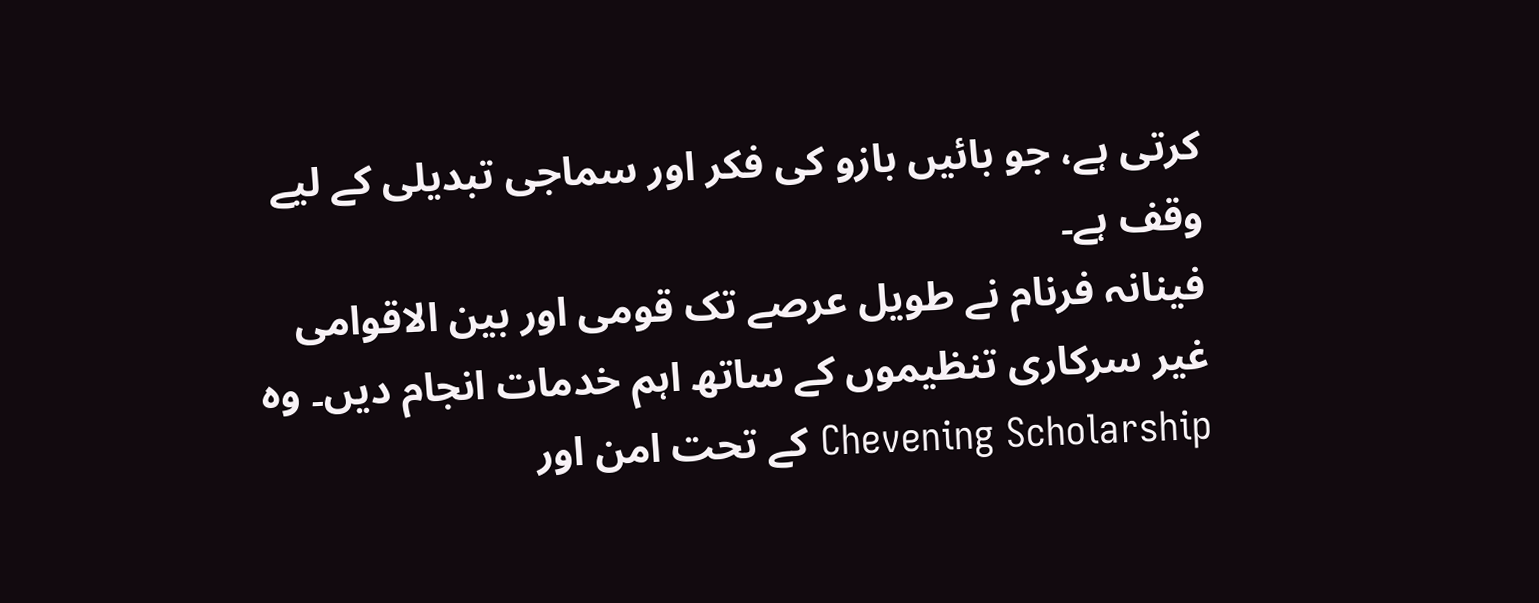کرتی ہے، جو بائیں بازو کی فکر اور سماجی تبدیلی کے لیے وقف ہے۔
فینانہ فرنام نے طویل عرصے تک قومی اور بین الاقوامی غیر سرکاری تنظیموں کے ساتھ اہم خدمات انجام دیں۔ وہ Chevening Scholarship کے تحت امن اور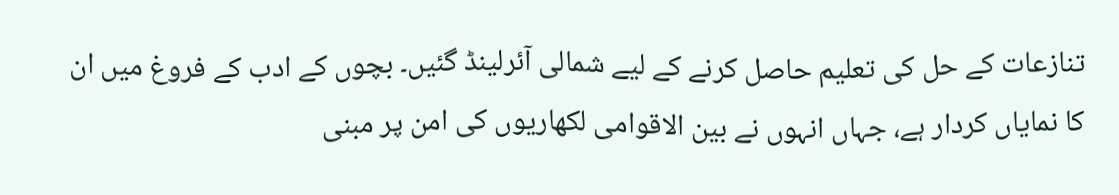تنازعات کے حل کی تعلیم حاصل کرنے کے لیے شمالی آئرلینڈ گئیں۔ بچوں کے ادب کے فروغ میں ان کا نمایاں کردار ہے، جہاں انہوں نے بین الاقوامی لکھاریوں کی امن پر مبنی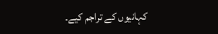کہانیوں کے تراجم کیے۔